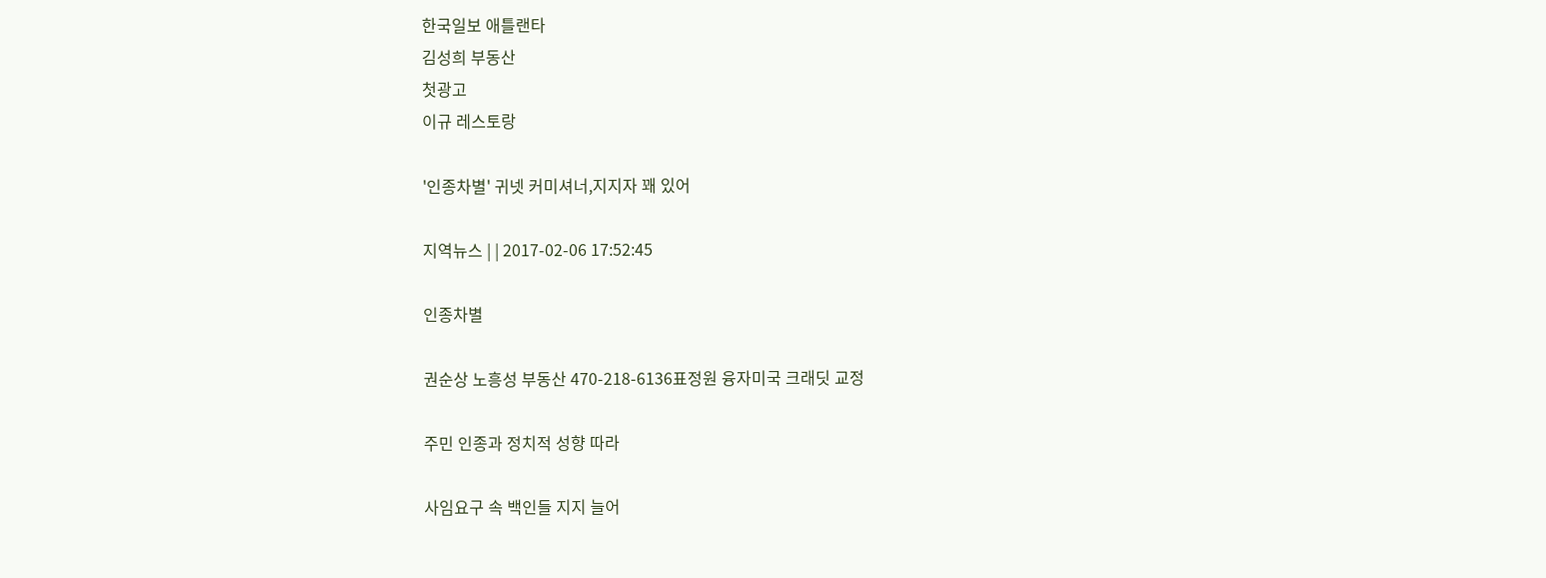한국일보 애틀랜타
김성희 부동산
첫광고
이규 레스토랑

'인종차별' 귀넷 커미셔너,지지자 꽤 있어

지역뉴스 | | 2017-02-06 17:52:45

인종차별

권순상 노흥성 부동산 470-218-6136표정원 융자미국 크래딧 교정

주민 인종과 정치적 성향 따라

사임요구 속 백인들 지지 늘어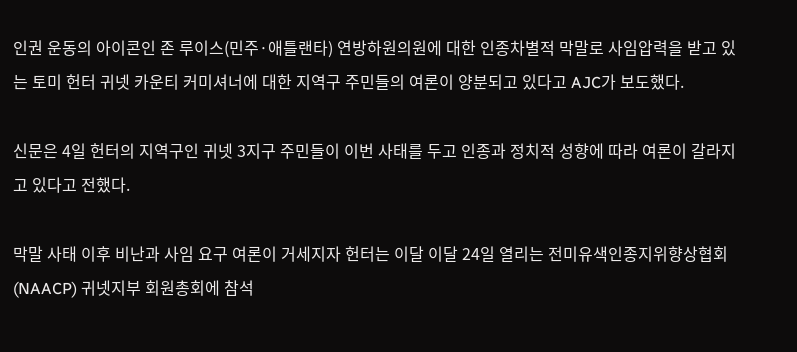인권 운동의 아이콘인 존 루이스(민주·애틀랜타) 연방하원의원에 대한 인종차별적 막말로 사임압력을 받고 있는 토미 헌터 귀넷 카운티 커미셔너에 대한 지역구 주민들의 여론이 양분되고 있다고 AJC가 보도했다.

신문은 4일 헌터의 지역구인 귀넷 3지구 주민들이 이번 사태를 두고 인종과 정치적 성향에 따라 여론이 갈라지고 있다고 전했다.

막말 사태 이후 비난과 사임 요구 여론이 거세지자 헌터는 이달 이달 24일 열리는 전미유색인종지위향상협회(NAACP) 귀넷지부 회원총회에 참석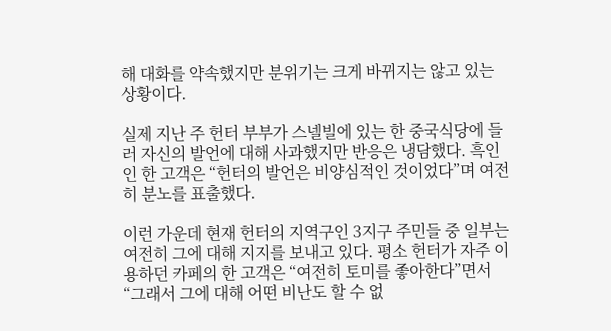해 대화를 약속했지만 분위기는 크게 바뀌지는 않고 있는 상황이다.

실제 지난 주 헌터 부부가 스넬빌에 있는 한 중국식당에 들러 자신의 발언에 대해 사과했지만 반응은 냉담했다. 흑인인 한 고객은 “헌터의 발언은 비양심적인 것이었다”며 여전히 분노를 표출했다.

이런 가운데 현재 헌터의 지역구인 3지구 주민들 중 일부는 여전히 그에 대해 지지를 보내고 있다. 평소 헌터가 자주 이용하던 카페의 한 고객은 “여전히 토미를 좋아한다”면서 “그래서 그에 대해 어떤 비난도 할 수 없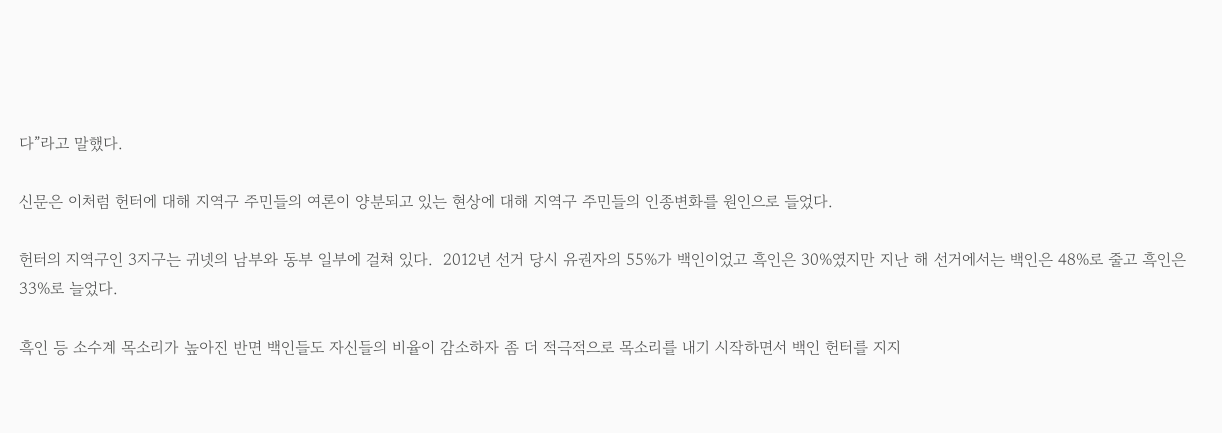다”라고 말했다.

신문은 이처럼 헌터에 대해 지역구 주민들의 여론이 양분되고 있는 현상에 대해 지역구 주민들의 인종변화를 원인으로 들었다.

헌터의 지역구인 3지구는 귀넷의 남부와 동부 일부에 걸쳐 있다.  2012년 선거 당시 유권자의 55%가 백인이었고 흑인은 30%였지만 지난 해 선거에서는 백인은 48%로 줄고 흑인은 33%로 늘었다.

흑인 등 소수계 목소리가 높아진 반면 백인들도 자신들의 비율이 감소하자 좀 더 적극적으로 목소리를 내기 시작하면서 백인 헌터를 지지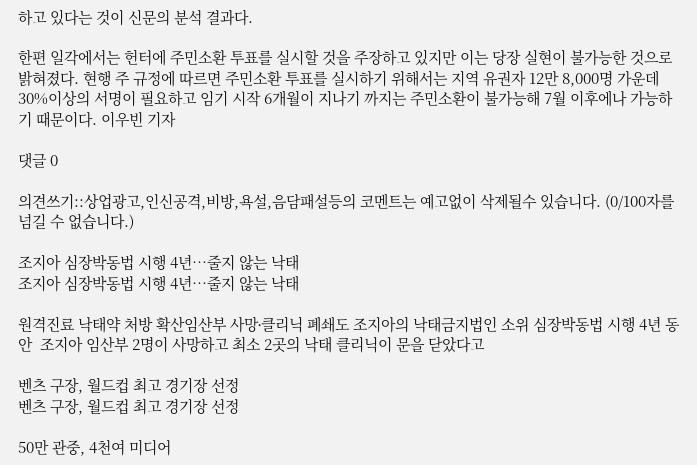하고 있다는 것이 신문의 분석 결과다.

한편 일각에서는 헌터에 주민소환 투표를 실시할 것을 주장하고 있지만 이는 당장 실현이 불가능한 것으로 밝혀졌다. 현행 주 규정에 따르면 주민소환 투표를 실시하기 위해서는 지역 유권자 12만 8,000명 가운데 30%이상의 서명이 필요하고 임기 시작 6개월이 지나기 까지는 주민소환이 불가능해 7월 이후에나 가능하기 때문이다. 이우빈 기자

댓글 0

의견쓰기::상업광고,인신공격,비방,욕설,음담패설등의 코멘트는 예고없이 삭제될수 있습니다. (0/100자를 넘길 수 없습니다.)

조지아 심장박동법 시행 4년…줄지 않는 낙태
조지아 심장박동법 시행 4년…줄지 않는 낙태

원격진료 낙태약 처방 확산임산부 사망∙클리닉 폐쇄도 조지아의 낙태금지법인 소위 심장박동법 시행 4년 동안  조지아 임산부 2명이 사망하고 최소 2곳의 낙태 클리닉이 문을 닫았다고

벤츠 구장, 월드컵 최고 경기장 선정
벤츠 구장, 월드컵 최고 경기장 선정

50만 관중, 4천여 미디어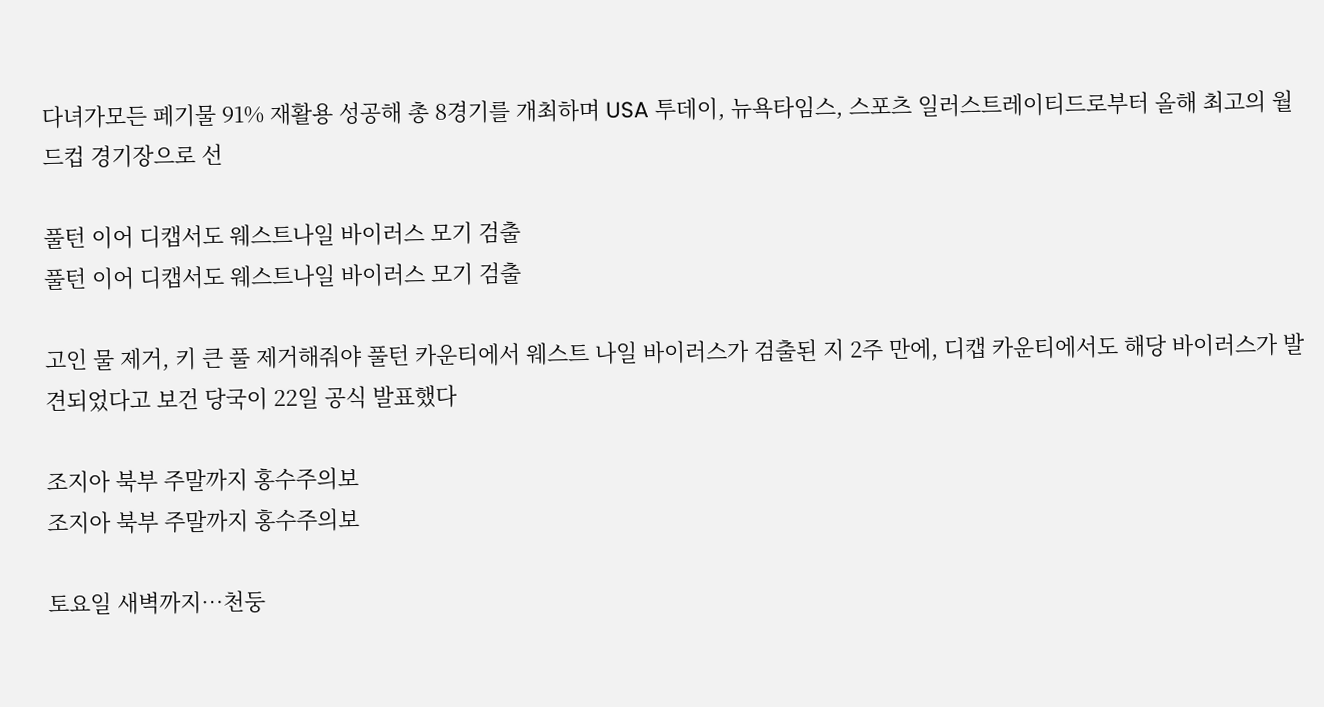다녀가모든 페기물 91% 재활용 성공해 총 8경기를 개최하며 USA 투데이, 뉴욕타임스, 스포츠 일러스트레이티드로부터 올해 최고의 월드컵 경기장으로 선

풀턴 이어 디캡서도 웨스트나일 바이러스 모기 검출
풀턴 이어 디캡서도 웨스트나일 바이러스 모기 검출

고인 물 제거, 키 큰 풀 제거해줘야 풀턴 카운티에서 웨스트 나일 바이러스가 검출된 지 2주 만에, 디캡 카운티에서도 해당 바이러스가 발견되었다고 보건 당국이 22일 공식 발표했다

조지아 북부 주말까지 홍수주의보
조지아 북부 주말까지 홍수주의보

토요일 새벽까지…천둥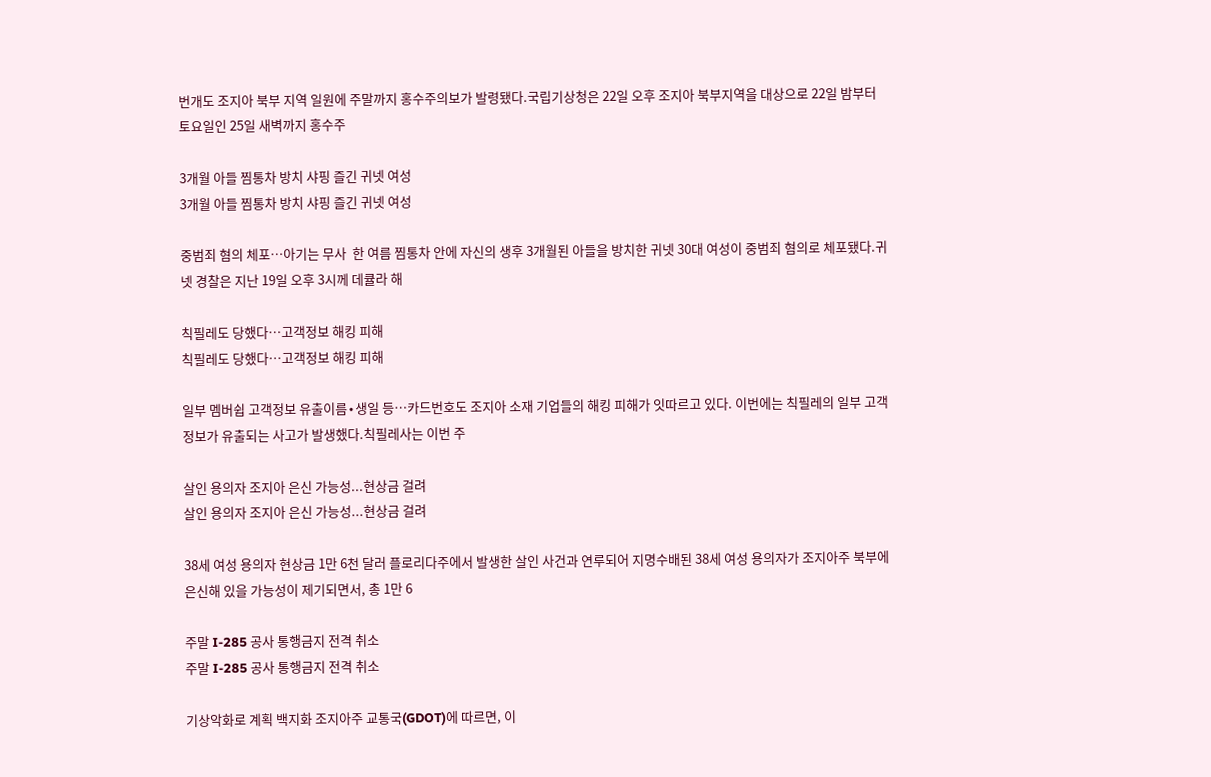번개도 조지아 북부 지역 일원에 주말까지 홍수주의보가 발령됐다.국립기상청은 22일 오후 조지아 북부지역을 대상으로 22일 밤부터 토요일인 25일 새벽까지 홍수주

3개월 아들 찜통차 방치 샤핑 즐긴 귀넷 여성
3개월 아들 찜통차 방치 샤핑 즐긴 귀넷 여성

중범죄 혐의 체포…아기는 무사  한 여름 찜통차 안에 자신의 생후 3개월된 아들을 방치한 귀넷 30대 여성이 중범죄 혐의로 체포됐다.귀넷 경찰은 지난 19일 오후 3시께 데큘라 해

칙필레도 당했다…고객정보 해킹 피해
칙필레도 당했다…고객정보 해킹 피해

일부 멤버쉽 고객정보 유출이름∙생일 등…카드번호도 조지아 소재 기업들의 해킹 피해가 잇따르고 있다. 이번에는 칙필레의 일부 고객 정보가 유출되는 사고가 발생했다.칙필레사는 이번 주

살인 용의자 조지아 은신 가능성...현상금 걸려
살인 용의자 조지아 은신 가능성...현상금 걸려

38세 여성 용의자 현상금 1만 6천 달러 플로리다주에서 발생한 살인 사건과 연루되어 지명수배된 38세 여성 용의자가 조지아주 북부에 은신해 있을 가능성이 제기되면서, 총 1만 6

주말 I-285 공사 통행금지 전격 취소
주말 I-285 공사 통행금지 전격 취소

기상악화로 계획 백지화 조지아주 교통국(GDOT)에 따르면, 이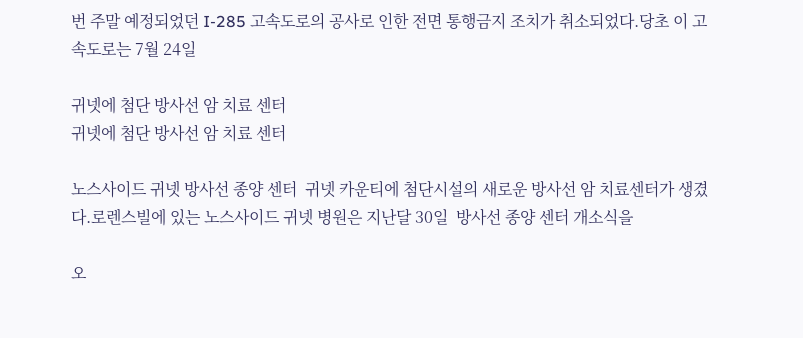번 주말 예정되었던 I-285 고속도로의 공사로 인한 전면 통행금지 조치가 취소되었다.당초 이 고속도로는 7월 24일

귀넷에 첨단 방사선 암 치료 센터
귀넷에 첨단 방사선 암 치료 센터

노스사이드 귀넷 방사선 종양 센터  귀넷 카운티에 첨단시설의 새로운 방사선 암 치료센터가 생겼다.로렌스빌에 있는 노스사이드 귀넷 병원은 지난달 30일  방사선 종양 센터 개소식을

오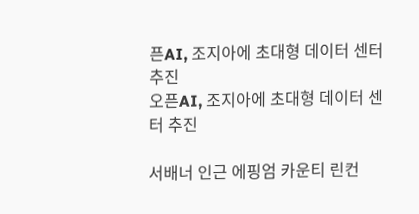픈AI, 조지아에 초대형 데이터 센터 추진
오픈AI, 조지아에 초대형 데이터 센터 추진

서배너 인근 에핑엄 카운티 린컨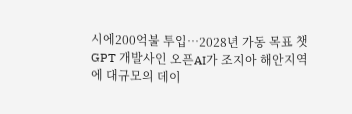시에200억불 투입…2028년 가동 목표 챗GPT 개발사인 오픈AI가 조지아 해안지역에 대규모의 데이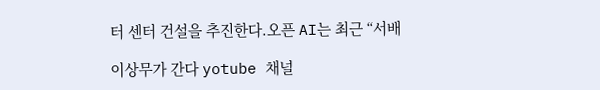터 센터 건설을 추진한다.오픈 AI는 최근 “서배

이상무가 간다 yotube 채널